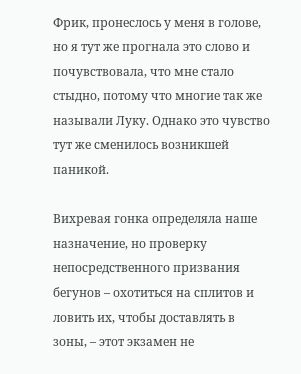Фрик, пронеслось у меня в голове, но я тут же прогнала это слово и почувствовала, что мне стало стыдно, потому что многие так же называли Луку. Однако это чувство тут же сменилось возникшей паникой.

Вихревая гонка определяла наше назначение, но проверку непосредственного призвания бегунов – охотиться на сплитов и ловить их, чтобы доставлять в зоны, – этот экзамен не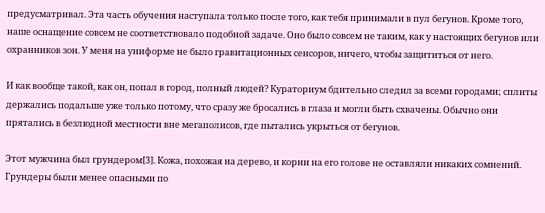предусматривал. Эта часть обучения наступала только после того, как тебя принимали в пул бегунов. Кроме того, наше оснащение совсем не соответствовало подобной задаче. Оно было совсем не таким, как у настоящих бегунов или охранников зон. У меня на униформе не было гравитационных сенсоров, ничего, чтобы защититься от него.

И как вообще такой, как он, попал в город, полный людей? Кураториум бдительно следил за всеми городами; сплиты держались подальше уже только потому, что сразу же бросались в глаза и могли быть схвачены. Обычно они прятались в безлюдной местности вне мегаполисов, где пытались укрыться от бегунов.

Этот мужчина был грундером[3]. Кожа, похожая на дерево, и корни на его голове не оставляли никаких сомнений. Грундеры были менее опасными по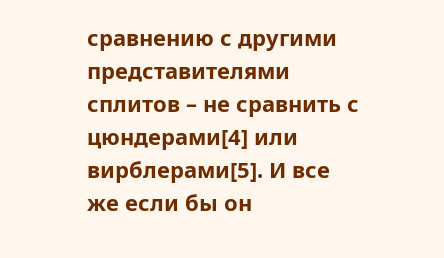сравнению с другими представителями сплитов – не сравнить с цюндерами[4] или вирблерами[5]. И все же если бы он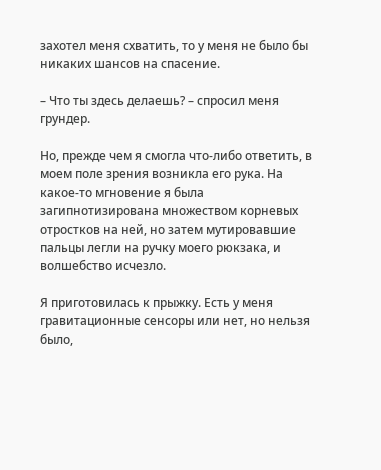захотел меня схватить, то у меня не было бы никаких шансов на спасение.

– Что ты здесь делаешь? – спросил меня грундер.

Но, прежде чем я смогла что-либо ответить, в моем поле зрения возникла его рука. На какое-то мгновение я была загипнотизирована множеством корневых отростков на ней, но затем мутировавшие пальцы легли на ручку моего рюкзака, и волшебство исчезло.

Я приготовилась к прыжку. Есть у меня гравитационные сенсоры или нет, но нельзя было,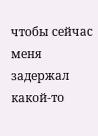чтобы сейчас меня задержал какой-то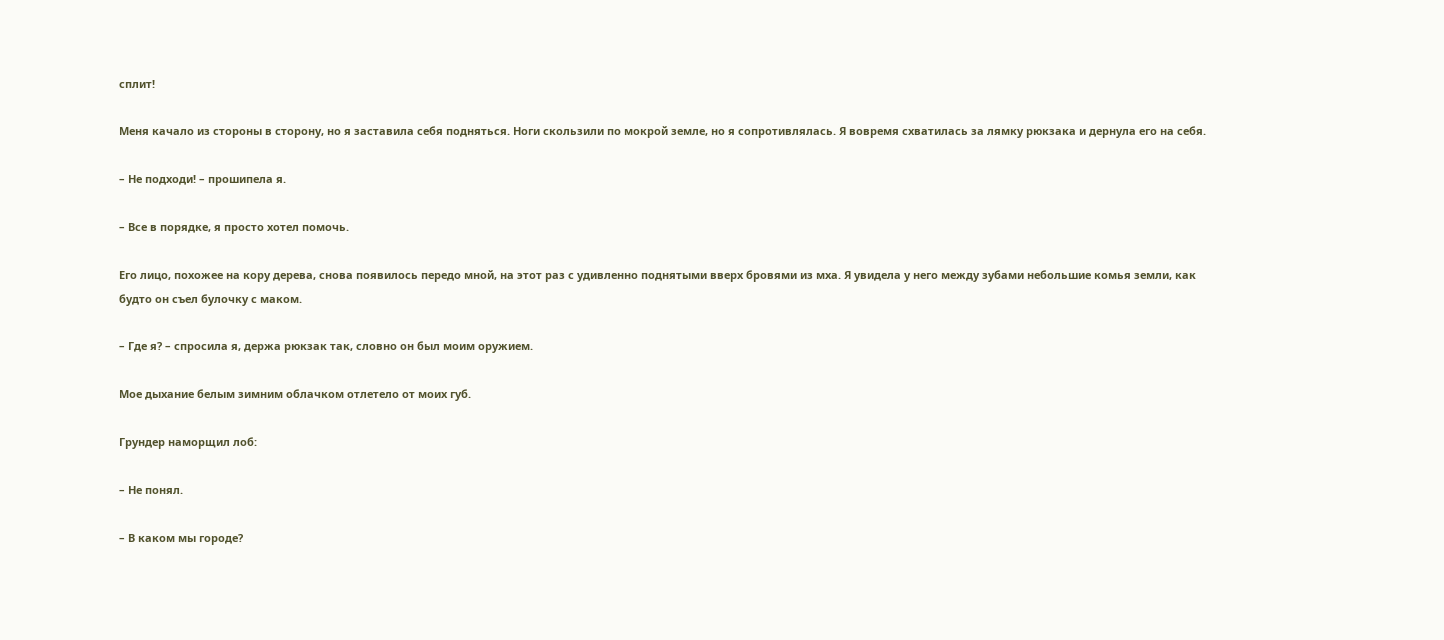сплит!

Меня качало из стороны в сторону, но я заставила себя подняться. Ноги скользили по мокрой земле, но я сопротивлялась. Я вовремя схватилась за лямку рюкзака и дернула его на себя.

– Не подходи! – прошипела я.

– Все в порядке, я просто хотел помочь.

Его лицо, похожее на кору дерева, снова появилось передо мной, на этот раз с удивленно поднятыми вверх бровями из мха. Я увидела у него между зубами небольшие комья земли, как будто он съел булочку с маком.

– Где я? – спросила я, держа рюкзак так, словно он был моим оружием.

Мое дыхание белым зимним облачком отлетело от моих губ.

Грундер наморщил лоб:

– Не понял.

– В каком мы городе?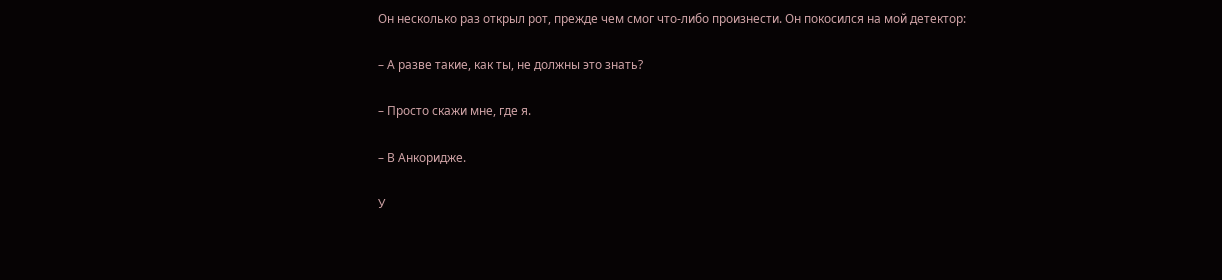Он несколько раз открыл рот, прежде чем смог что-либо произнести. Он покосился на мой детектор:

– А разве такие, как ты, не должны это знать?

– Просто скажи мне, где я.

– В Анкоридже.

У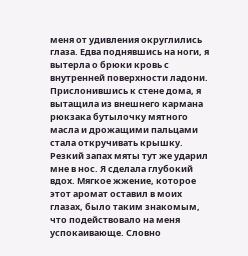меня от удивления округлились глаза. Едва поднявшись на ноги, я вытерла о брюки кровь с внутренней поверхности ладони. Прислонившись к стене дома, я вытащила из внешнего кармана рюкзака бутылочку мятного масла и дрожащими пальцами стала откручивать крышку. Резкий запах мяты тут же ударил мне в нос. Я сделала глубокий вдох. Мягкое жжение, которое этот аромат оставил в моих глазах, было таким знакомым, что подействовало на меня успокаивающе. Словно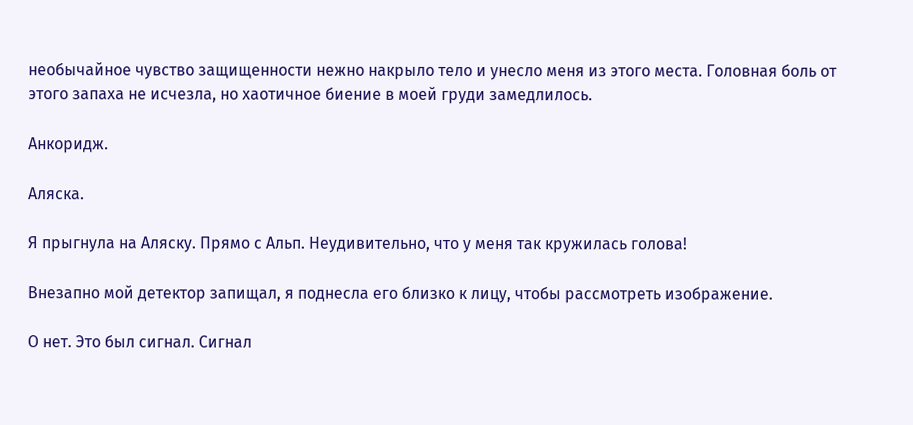необычайное чувство защищенности нежно накрыло тело и унесло меня из этого места. Головная боль от этого запаха не исчезла, но хаотичное биение в моей груди замедлилось.

Анкоридж.

Аляска.

Я прыгнула на Аляску. Прямо с Альп. Неудивительно, что у меня так кружилась голова!

Внезапно мой детектор запищал, я поднесла его близко к лицу, чтобы рассмотреть изображение.

О нет. Это был сигнал. Сигнал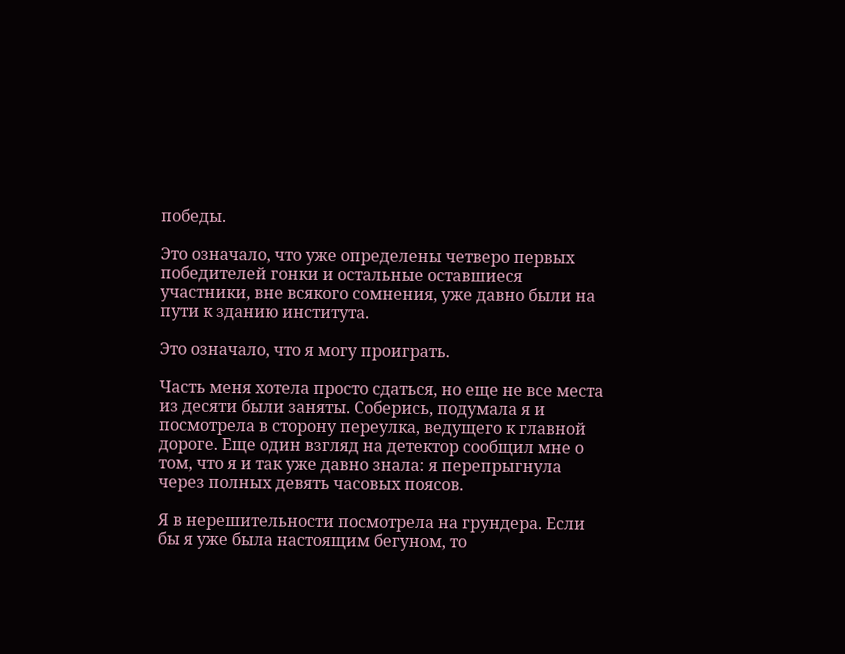победы.

Это означало, что уже определены четверо первых победителей гонки и остальные оставшиеся участники, вне всякого сомнения, уже давно были на пути к зданию института.

Это означало, что я могу проиграть.

Часть меня хотела просто сдаться, но еще не все места из десяти были заняты. Соберись, подумала я и посмотрела в сторону переулка, ведущего к главной дороге. Еще один взгляд на детектор сообщил мне о том, что я и так уже давно знала: я перепрыгнула через полных девять часовых поясов.

Я в нерешительности посмотрела на грундера. Если бы я уже была настоящим бегуном, то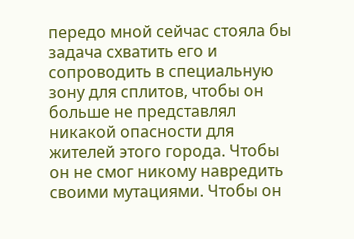передо мной сейчас стояла бы задача схватить его и сопроводить в специальную зону для сплитов, чтобы он больше не представлял никакой опасности для жителей этого города. Чтобы он не смог никому навредить своими мутациями. Чтобы он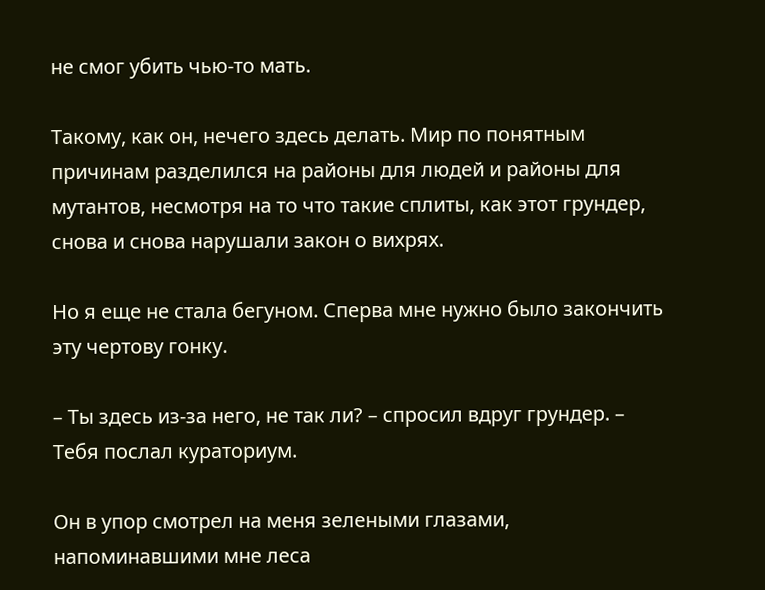не смог убить чью-то мать.

Такому, как он, нечего здесь делать. Мир по понятным причинам разделился на районы для людей и районы для мутантов, несмотря на то что такие сплиты, как этот грундер, снова и снова нарушали закон о вихрях.

Но я еще не стала бегуном. Сперва мне нужно было закончить эту чертову гонку.

– Ты здесь из-за него, не так ли? – спросил вдруг грундер. – Тебя послал кураториум.

Он в упор смотрел на меня зелеными глазами, напоминавшими мне леса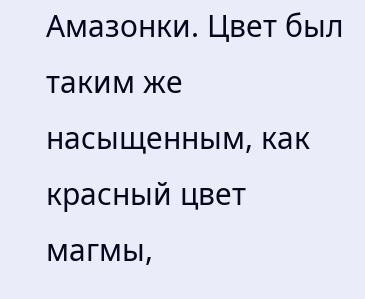Амазонки. Цвет был таким же насыщенным, как красный цвет магмы,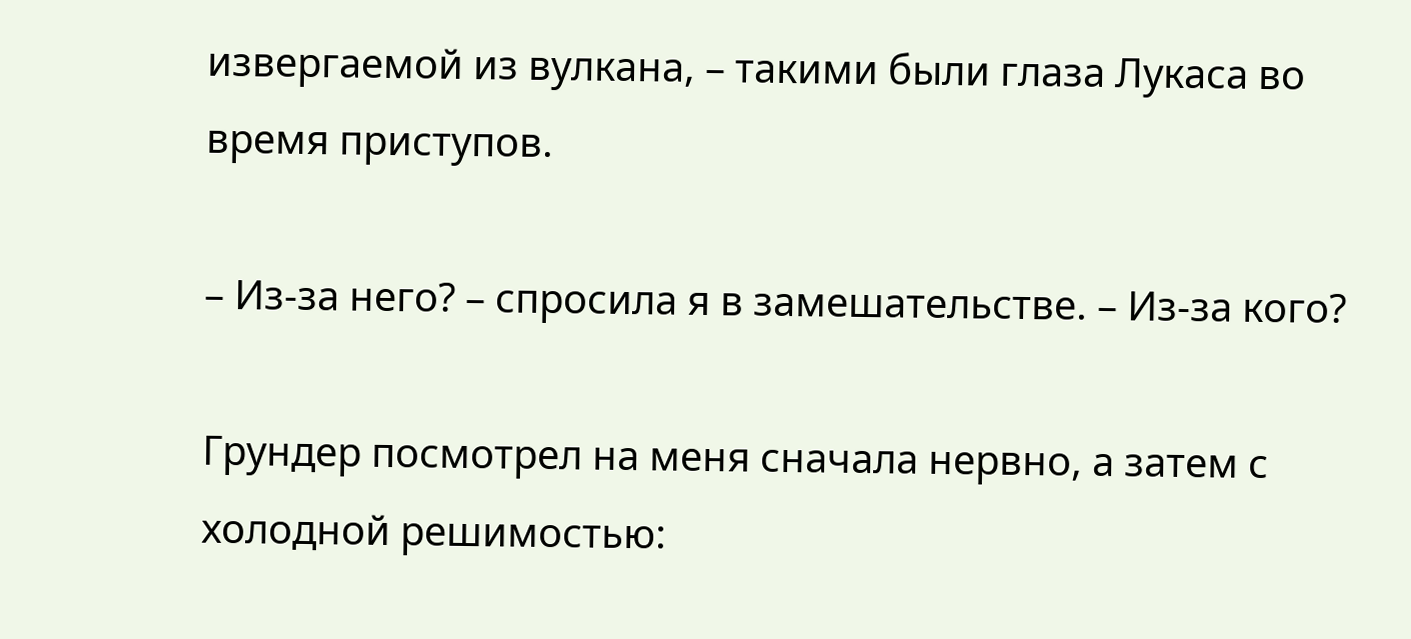извергаемой из вулкана, – такими были глаза Лукаса во время приступов.

– Из-за него? – спросила я в замешательстве. – Из-за кого?

Грундер посмотрел на меня сначала нервно, а затем с холодной решимостью: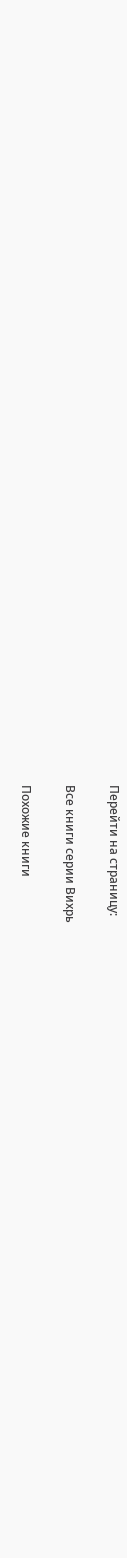Перейти на страницу:

Все книги серии Вихрь

Похожие книги